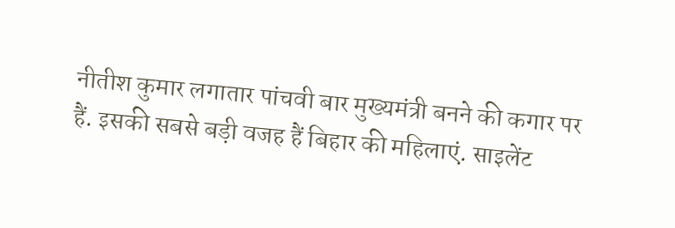नीतीश कुमार लगातार पांचवी बार मुख्यमंत्री बनने की कगार पर हैं. इसकी सबसे बड़ी वजह हैं बिहार की महिलाएं. साइलेंट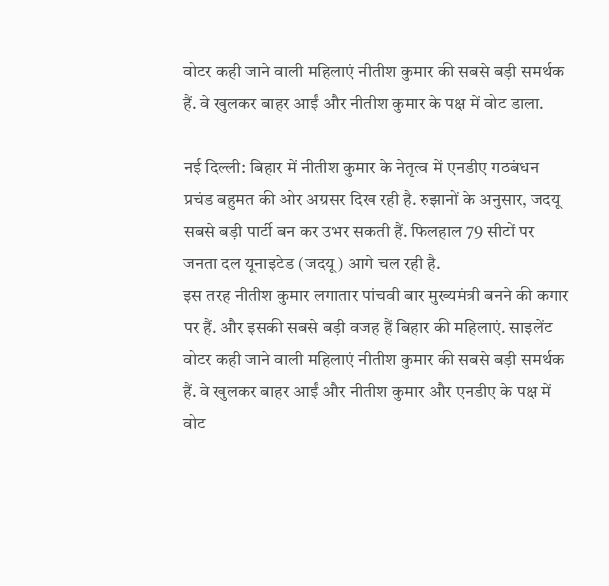वोटर कही जाने वाली महिलाएं नीतीश कुमार की सबसे बड़ी समर्थक हैं. वे खुलकर बाहर आईं और नीतीश कुमार के पक्ष में वोट डाला.

नई दिल्ली: बिहार में नीतीश कुमार के नेतृत्व में एनडीए गठबंधन प्रचंड बहुमत की ओर अग्रसर दिख रही है. रुझानों के अनुसार, जदयू सबसे बड़ी पार्टी बन कर उभर सकती हैं. फिलहाल 79 सीटों पर जनता दल यूनाइटेड (जदयू) आगे चल रही है.
इस तरह नीतीश कुमार लगातार पांचवी बार मुख्यमंत्री बनने की कगार पर हैं. और इसकी सबसे बड़ी वजह हैं बिहार की महिलाएं. साइलेंट वोटर कही जाने वाली महिलाएं नीतीश कुमार की सबसे बड़ी समर्थक हैं. वे खुलकर बाहर आईं और नीतीश कुमार और एनडीए के पक्ष में वोट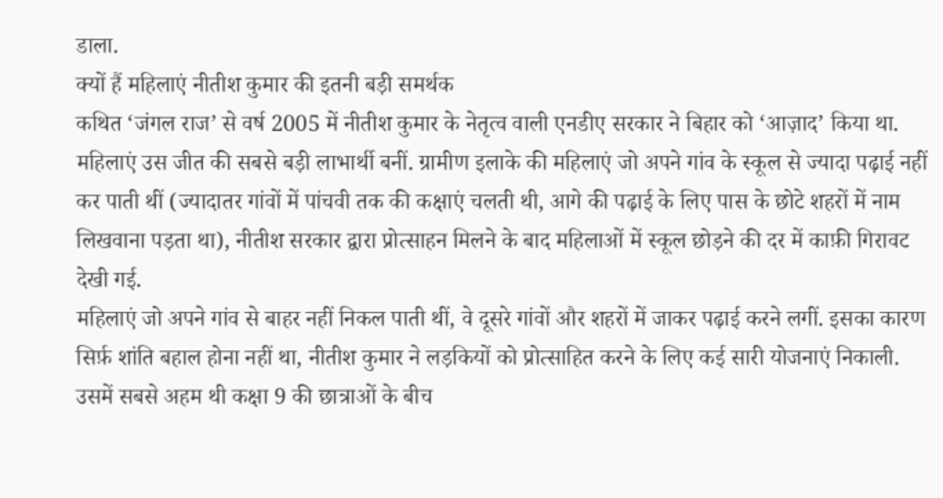डाला.
क्यों हैं महिलाएं नीतीश कुमार की इतनी बड़ी समर्थक
कथित ‘जंगल राज’ से वर्ष 2005 में नीतीश कुमार के नेतृत्व वाली एनडीए सरकार ने बिहार को ‘आज़ाद’ किया था. महिलाएं उस जीत की सबसे बड़ी लाभार्थी बनीं. ग्रामीण इलाके की महिलाएं जो अपने गांव के स्कूल से ज्यादा पढ़ाई नहीं कर पाती थीं (ज्यादातर गांवों में पांचवी तक की कक्षाएं चलती थी, आगे की पढ़ाई के लिए पास के छोटे शहरों में नाम लिखवाना पड़ता था), नीतीश सरकार द्वारा प्रोत्साहन मिलने के बाद महिलाओं में स्कूल छोड़ने की दर में काफ़ी गिरावट देखी गई.
महिलाएं जो अपने गांव से बाहर नहीं निकल पाती थीं, वे दूसरे गांवों और शहरों में जाकर पढ़ाई करने लगीं. इसका कारण सिर्फ़ शांति बहाल होना नहीं था, नीतीश कुमार ने लड़कियों को प्रोत्साहित करने के लिए कई सारी योजनाएं निकाली. उसमें सबसे अहम थी कक्षा 9 की छात्राओं के बीच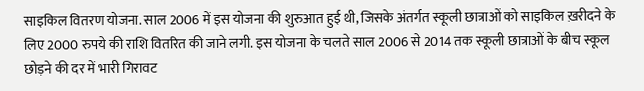साइकिल वितरण योजना. साल 2006 में इस योजना की शुरुआत हुई थी, जिसके अंतर्गत स्कूली छात्राओं को साइकिल ख़रीदने के लिए 2000 रुपये की राशि वितरित की जाने लगी. इस योजना के चलते साल 2006 से 2014 तक स्कूली छात्राओं के बीच स्कूल छोड़ने की दर में भारी गिरावट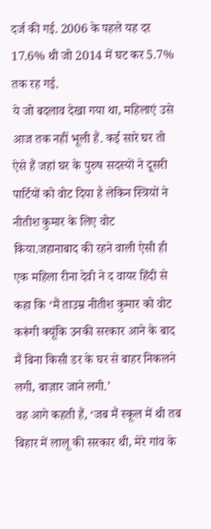दर्ज की गई. 2006 के पहले यह दर 17.6% थी जो 2014 में घट कर 5.7% तक रह गई.
ये जो बदलाव देखा गया था, महिलाएं उसे आज तक नहीं भूली हैं. कई सारे घर तो ऐसे हैं जहां घर के पुरुष सदस्यों ने दूसरी पार्टियों को वोट दिया है लेकिन स्त्रियों ने नीतीश कुमार के लिए वोट किया.जहानाबाद की रहने वाली ऐसी ही एक महिला रीना देवी ने द वायर हिंदी से कहा कि ‘मैं ताउम्र नीतीश कुमार को वोट करूंगी क्यूंकि उनकी सरकार आने के बाद मैं बिना किसी डर के घर से बाहर निकलने लगी, बाज़ार जाने लगी.’
वह आगे कहती हैं, ‘जब मैं स्कूल में थी तब बिहार में लालू की सरकार थी, मेरे गांव के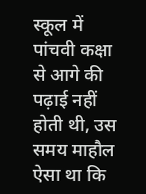स्कूल में पांचवी कक्षा से आगे की पढ़ाई नहीं होती थी, उस समय माहौल ऐसा था कि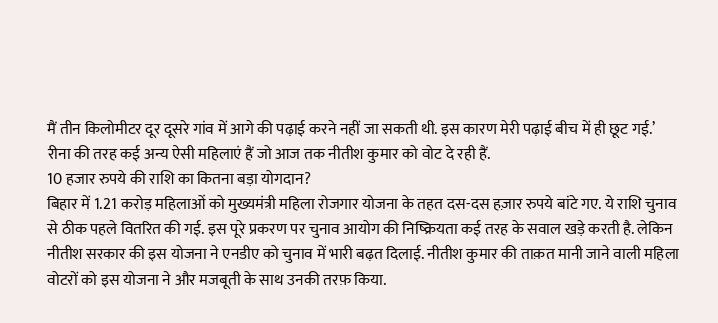मैं तीन किलोमीटर दूर दूसरे गांव में आगे की पढ़ाई करने नहीं जा सकती थी. इस कारण मेरी पढ़ाई बीच में ही छूट गई.’
रीना की तरह कई अन्य ऐसी महिलाएं हैं जो आज तक नीतीश कुमार को वोट दे रही हैं.
10 हजार रुपये की राशि का कितना बड़ा योगदान?
बिहार में 1.21 करोड़ महिलाओं को मुख्यमंत्री महिला रोजगार योजना के तहत दस-दस हज़ार रुपये बांटे गए. ये राशि चुनाव से ठीक पहले वितरित की गई. इस पूरे प्रकरण पर चुनाव आयोग की निष्क्रियता कई तरह के सवाल खड़े करती है. लेकिन नीतीश सरकार की इस योजना ने एनडीए को चुनाव में भारी बढ़त दिलाई. नीतीश कुमार की ताक़त मानी जाने वाली महिला वोटरों को इस योजना ने और मजबूती के साथ उनकी तरफ़ किया.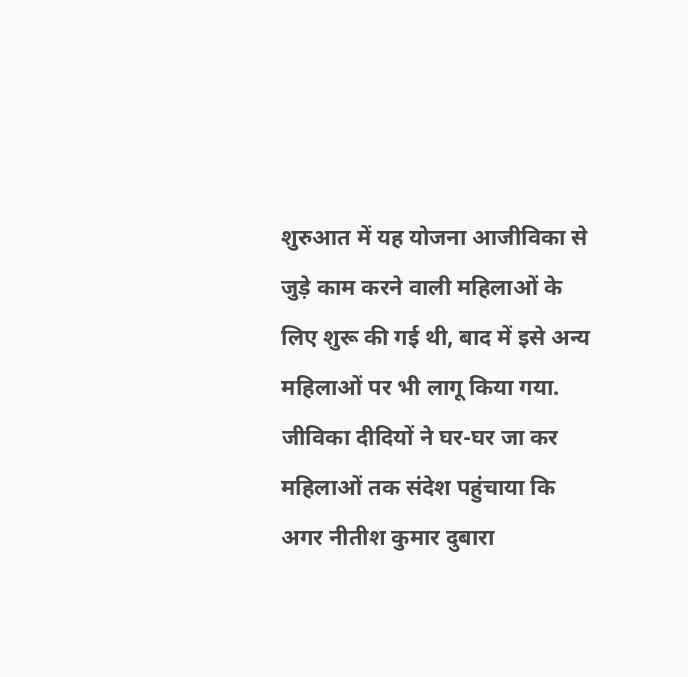शुरुआत में यह योजना आजीविका से जुड़े काम करने वाली महिलाओं के लिए शुरू की गई थी, बाद में इसे अन्य महिलाओं पर भी लागू किया गया.
जीविका दीदियों ने घर-घर जा कर महिलाओं तक संदेश पहुंचाया कि अगर नीतीश कुमार दुबारा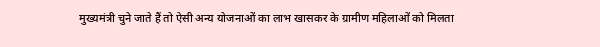मुख्यमंत्री चुने जाते हैं तो ऐसी अन्य योजनाओं का लाभ खासकर के ग्रामीण महिलाओं को मिलता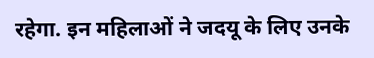रहेगा. इन महिलाओं ने जदयू के लिए उनके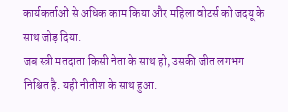कार्यकर्ताओं से अधिक काम किया और महिला वोटर्स को जदयू के साथ जोड़ दिया.
जब स्त्री मतदाता किसी नेता के साथ हो, उसकी जीत लगभग निश्चित है. यही नीतीश के साथ हुआ.